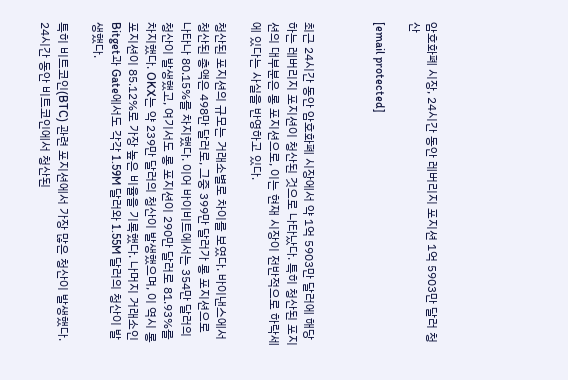암호화폐 시장, 24시간 동안 레버리지 포지션 1억 5903만 달러 청산

[email protected]



최근 24시간 동안 암호화폐 시장에서 약 1억 5903만 달러에 해당하는 레버리지 포지션이 청산된 것으로 나타났다. 특히 청산된 포지션의 대부분은 롱 포지션으로, 이는 현재 시장이 전반적으로 하락세에 있다는 사실을 반영하고 있다.

청산된 포지션의 규모는 거래소별로 차이를 보였다. 바이낸스에서 청산된 총액은 498만 달러로, 그중 399만 달러가 롱 포지션으로 나타나 80.15%를 차지했다. 이어 바이비트에서는 354만 달러의 청산이 발생했고, 여기서도 롱 포지션이 290만 달러로 81.93%를 차지했다. OKX는 약 239만 달러의 청산이 발생했으며, 이 역시 롱 포지션이 85.12%로 가장 높은 비율을 기록했다. 나머지 거래소인 Bitget과 Gate에서도 각각 1.59M 달러와 1.55M 달러의 청산이 발생했다.

특히 비트코인(BTC) 관련 포지션에서 가장 많은 청산이 발생했다. 24시간 동안 비트코인에서 청산된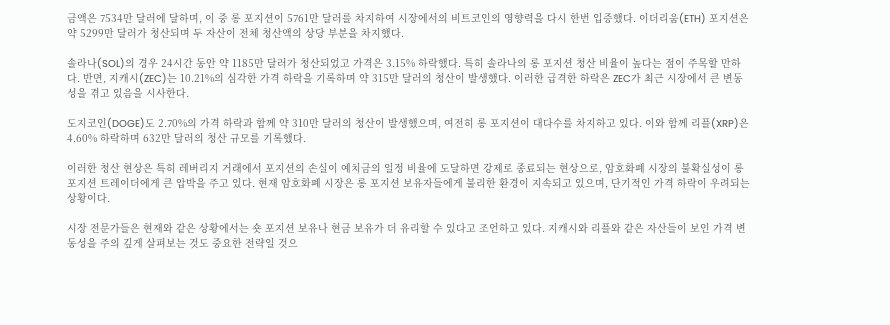금액은 7534만 달러에 달하며, 이 중 롱 포지션이 5761만 달러를 차지하여 시장에서의 비트코인의 영향력을 다시 한번 입증했다. 이더리움(ETH) 포지션은 약 5299만 달러가 청산되며 두 자산이 전체 청산액의 상당 부분을 차지했다.

솔라나(SOL)의 경우 24시간 동안 약 1185만 달러가 청산되었고 가격은 3.15% 하락했다. 특히 솔라나의 롱 포지션 청산 비율이 높다는 점이 주목할 만하다. 반면, 지캐시(ZEC)는 10.21%의 심각한 가격 하락을 기록하며 약 315만 달러의 청산이 발생했다. 이러한 급격한 하락은 ZEC가 최근 시장에서 큰 변동성을 겪고 있음을 시사한다.

도지코인(DOGE)도 2.70%의 가격 하락과 함께 약 310만 달러의 청산이 발생했으며, 여전히 롱 포지션이 대다수를 차지하고 있다. 이와 함께 리플(XRP)은 4.60% 하락하며 632만 달러의 청산 규모를 기록했다.

이러한 청산 현상은 특히 레버리지 거래에서 포지션의 손실이 예치금의 일정 비율에 도달하면 강제로 종료되는 현상으로, 암호화폐 시장의 불확실성이 롱 포지션 트레이더에게 큰 압박을 주고 있다. 현재 암호화폐 시장은 롱 포지션 보유자들에게 불리한 환경이 지속되고 있으며, 단기적인 가격 하락이 우려되는 상황이다.

시장 전문가들은 현재와 같은 상황에서는 숏 포지션 보유나 현금 보유가 더 유리할 수 있다고 조언하고 있다. 지캐시와 리플와 같은 자산들이 보인 가격 변동성을 주의 깊게 살펴보는 것도 중요한 전략일 것으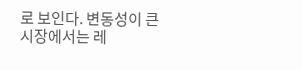로 보인다. 변동성이 큰 시장에서는 레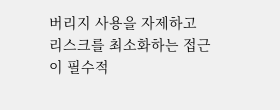버리지 사용을 자제하고 리스크를 최소화하는 접근이 필수적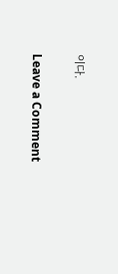이다.

Leave a Comment